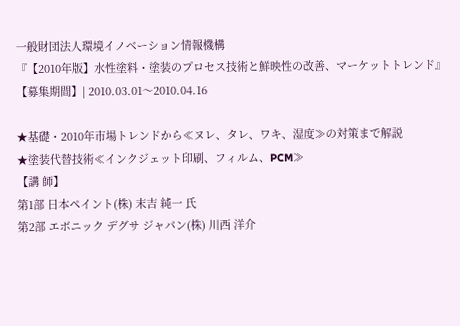一般財団法人環境イノベーション情報機構
『【2010年版】水性塗料・塗装のプロセス技術と鮮映性の改善、マーケットトレンド』
【募集期間】| 2010.03.01〜2010.04.16

★基礎・2010年市場トレンドから≪ヌレ、タレ、ワキ、湿度≫の対策まで解説
★塗装代替技術≪インクジェット印刷、フィルム、PCM≫
【講 師】
第1部 日本ペイント(株) 末吉 純一 氏
第2部 エボニック デグサ ジャパン(株) 川西 洋介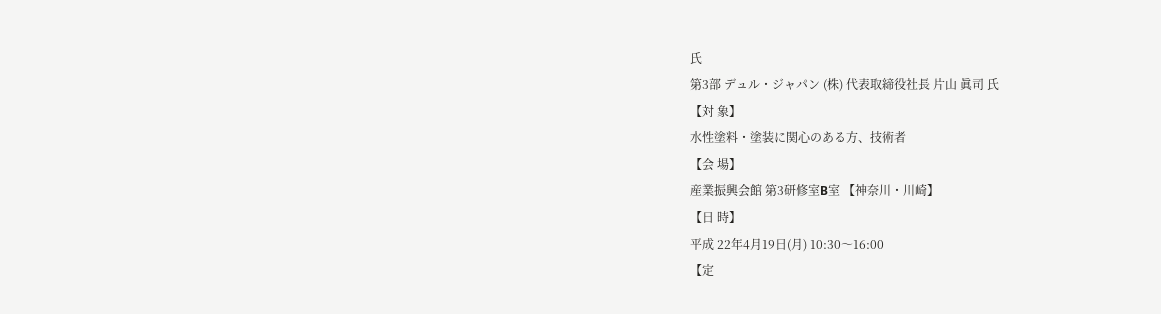氏
第3部 デュル・ジャパン (株) 代表取締役社長 片山 眞司 氏
【対 象】
水性塗料・塗装に関心のある方、技術者
【会 場】
産業振興会館 第3研修室B室 【神奈川・川崎】
【日 時】
平成 22年4月19日(月) 10:30〜16:00
【定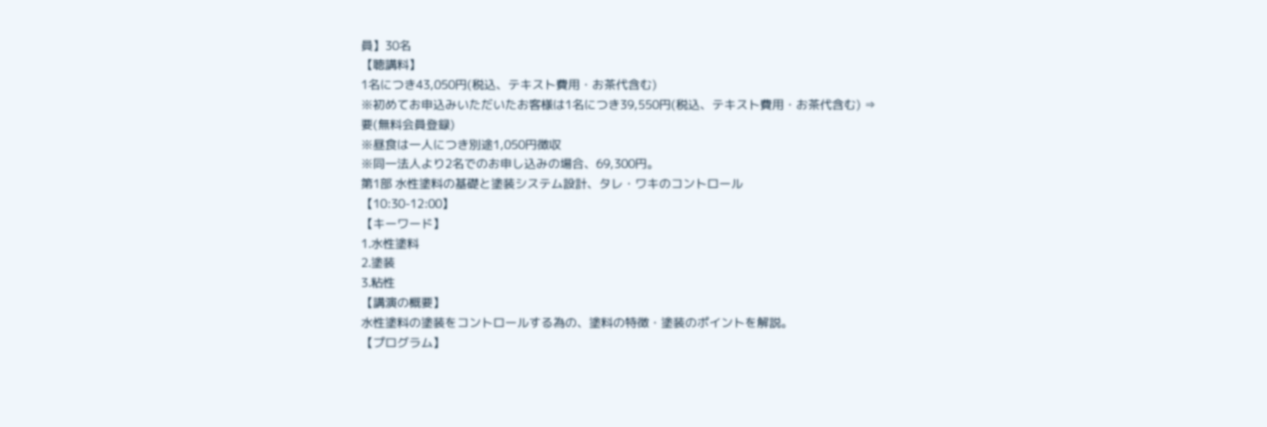員】30名
【聴講料】
1名につき43,050円(税込、テキスト費用・お茶代含む)
※初めてお申込みいただいたお客様は1名につき39,550円(税込、テキスト費用・お茶代含む) ⇒要(無料会員登録)
※昼食は一人につき別途1,050円徴収
※同一法人より2名でのお申し込みの場合、69,300円。
第1部 水性塗料の基礎と塗装システム設計、タレ・ワキのコントロール
【10:30-12:00】
【キーワード】
1.水性塗料
2.塗装
3.粘性
【講演の概要】
水性塗料の塗装をコントロールする為の、塗料の特徴・塗装のポイントを解説。
【プログラム】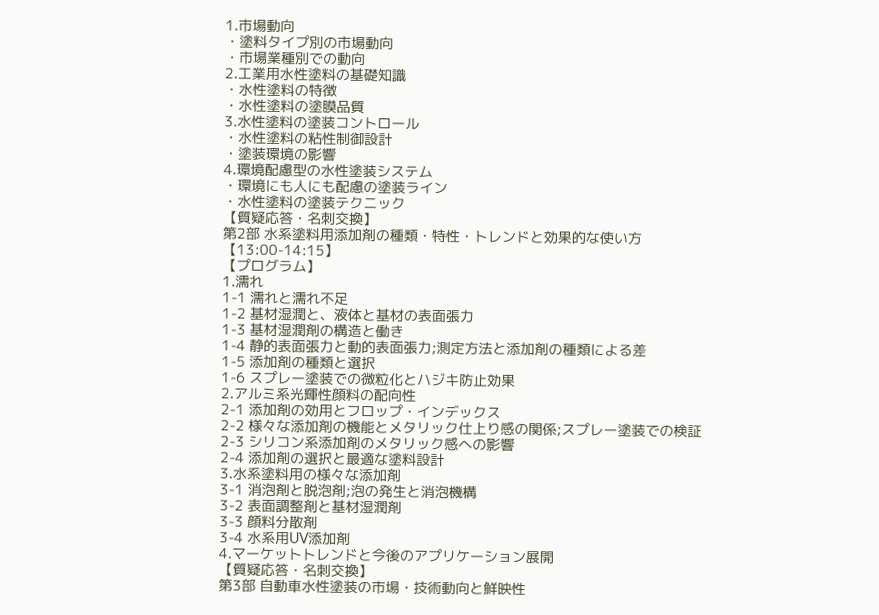1.市場動向
・塗料タイプ別の市場動向
・市場業種別での動向
2.工業用水性塗料の基礎知識
・水性塗料の特徴
・水性塗料の塗膜品質
3.水性塗料の塗装コントロール
・水性塗料の粘性制御設計
・塗装環境の影響
4.環境配慮型の水性塗装システム
・環境にも人にも配慮の塗装ライン
・水性塗料の塗装テクニック
【質疑応答・名刺交換】
第2部 水系塗料用添加剤の種類・特性・トレンドと効果的な使い方
【13:00-14:15】
【プログラム】
1.濡れ
1-1 濡れと濡れ不足
1-2 基材湿潤と、液体と基材の表面張力
1-3 基材湿潤剤の構造と働き
1-4 静的表面張力と動的表面張力;測定方法と添加剤の種類による差
1-5 添加剤の種類と選択
1-6 スプレー塗装での微粒化とハジキ防止効果
2.アルミ系光輝性顔料の配向性
2-1 添加剤の効用とフロップ・インデックス
2-2 様々な添加剤の機能とメタリック仕上り感の関係;スプレー塗装での検証
2-3 シリコン系添加剤のメタリック感への影響
2-4 添加剤の選択と最適な塗料設計
3.水系塗料用の様々な添加剤
3-1 消泡剤と脱泡剤;泡の発生と消泡機構
3-2 表面調整剤と基材湿潤剤
3-3 顔料分散剤
3-4 水系用UV添加剤
4.マーケットトレンドと今後のアプリケーション展開
【質疑応答・名刺交換】
第3部 自動車水性塗装の市場・技術動向と鮮映性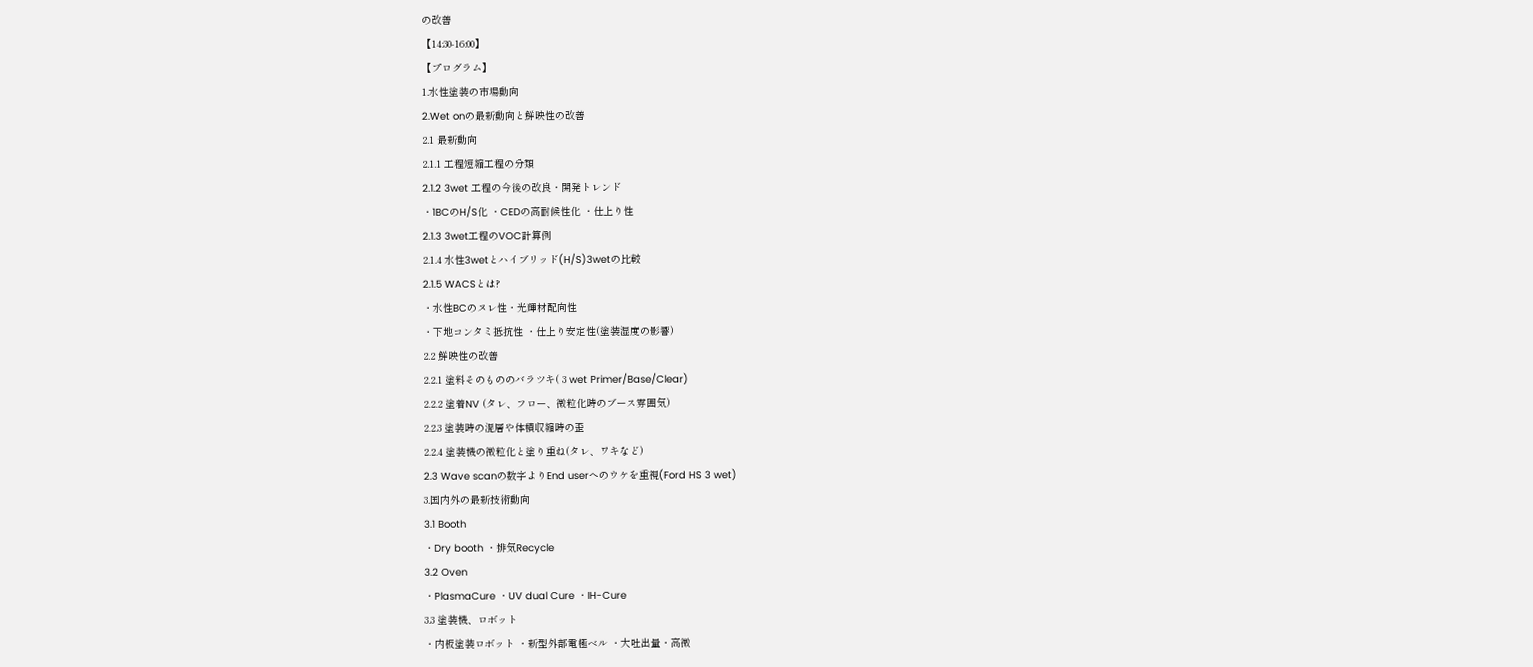の改善
【14:30-16:00】
【プログラム】
1.水性塗装の市場動向
2.Wet onの最新動向と鮮映性の改善
2.1 最新動向
2.1.1 工程短縮工程の分類
2.1.2 3wet 工程の今後の改良・開発トレンド
・1BCのH/S化 ・CEDの高耐候性化 ・仕上り性
2.1.3 3wet工程のVOC計算例
2.1.4 水性3wetとハイブリッド(H/S)3wetの比較
2.1.5 WACSとは?
・水性BCのヌレ性・光輝材配向性
・下地コンタミ抵抗性 ・仕上り安定性(塗装湿度の影響)
2.2 鮮映性の改善
2.2.1 塗料そのもののバラツキ( 3 wet Primer/Base/Clear)
2.2.2 塗着NV (タレ、フロー、微粒化時のブース雰囲気)
2.2.3 塗装時の混層や体積収縮時の歪
2.2.4 塗装機の微粒化と塗り重ね(タレ、ワキなど)
2.3 Wave scanの数字よりEnd userへのウケを重視(Ford HS 3 wet)
3.国内外の最新技術動向
3.1 Booth
・Dry booth ・排気Recycle
3.2 Oven
・PlasmaCure ・UV dual Cure ・IH-Cure
3.3 塗装機、ロボット
・内板塗装ロボット ・新型外部電極ベル ・大吐出量・高微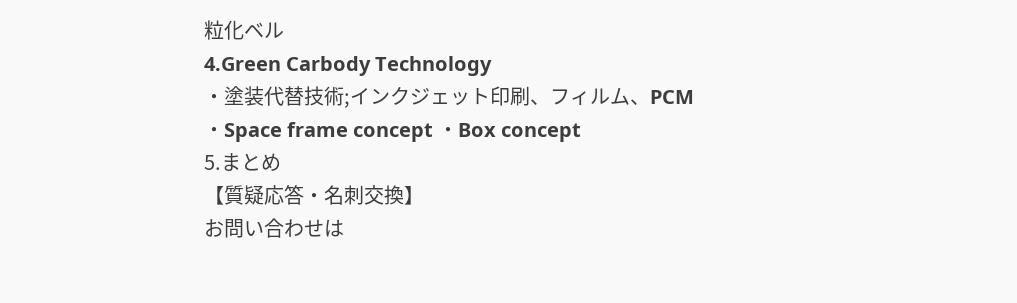粒化ベル
4.Green Carbody Technology
・塗装代替技術;インクジェット印刷、フィルム、PCM
・Space frame concept ・Box concept
5.まとめ
【質疑応答・名刺交換】
お問い合わせは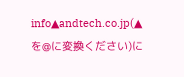info▲andtech.co.jp(▲を@に変換ください)に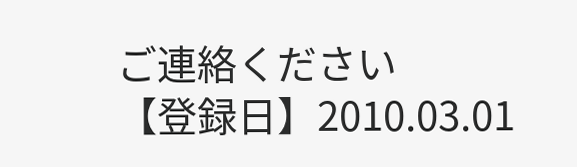ご連絡ください
【登録日】2010.03.01